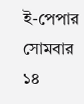ই-পেপার সোমবার ১৪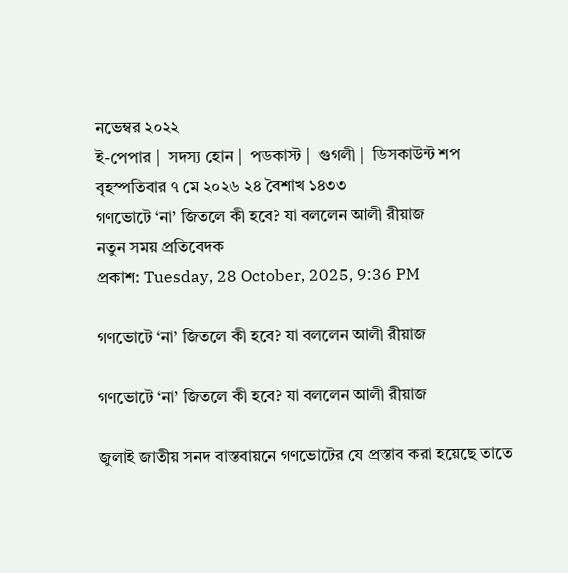নভেম্বর ২০২২
ই-পেপার |  সদস্য হোন |  পডকাস্ট |  গুগলী |  ডিসকাউন্ট শপ
বৃহস্পতিবার ৭ মে ২০২৬ ২৪ বৈশাখ ১৪৩৩
গণভোটে ‘না’ জিতলে কী হবে? যা বললেন আলী রীয়াজ
নতুন সময় প্রতিবেদক
প্রকাশ: Tuesday, 28 October, 2025, 9:36 PM

গণভোটে ‘না’ জিতলে কী হবে? যা বললেন আলী রীয়াজ

গণভোটে ‘না’ জিতলে কী হবে? যা বললেন আলী রীয়াজ

জুলাই জাতীয় সনদ বাস্তবায়নে গণভোটের যে প্রস্তাব করা হয়েছে তাতে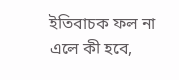ইতিবাচক ফল না এলে কী হবে,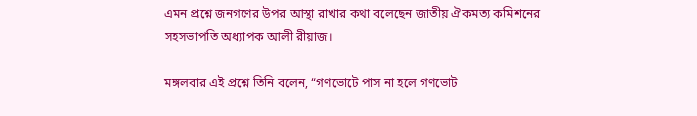এমন প্রশ্নে জনগণের উপর আস্থা রাখার কথা বলেছেন জাতীয় ঐকমত্য কমিশনের সহসভাপতি অধ্যাপক আলী রীয়াজ।

মঙ্গলবার এই প্রশ্নে তিনি বলেন, “গণভোটে পাস না হলে গণভোট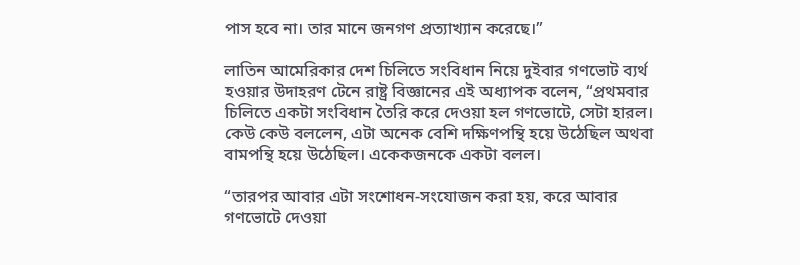পাস হবে না। তার মানে জনগণ প্রত্যাখ্যান করেছে।”

লাতিন আমেরিকার দেশ চিলিতে সংবিধান নিয়ে দুইবার গণভোট ব্যর্থ হওয়ার উদাহরণ টেনে রাষ্ট্র বিজ্ঞানের এই অধ্যাপক বলেন, “প্রথমবার চিলিতে একটা সংবিধান তৈরি করে দেওয়া হল গণভোটে, সেটা হারল। কেউ কেউ বললেন, এটা অনেক বেশি দক্ষিণপন্থি হয়ে উঠেছিল অথবা বামপন্থি হয়ে উঠেছিল। একেকজনকে একটা বলল।

“তারপর আবার এটা সংশোধন-সংযোজন করা হয়, করে আবার গণভোটে দেওয়া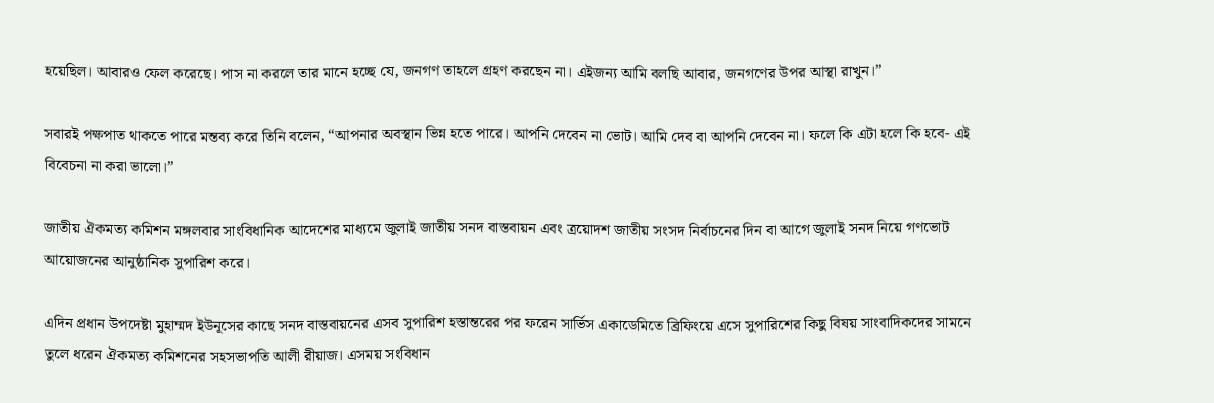হয়েছিল। আবারও ফেল করেছে। পাস না করলে তার মানে হচ্ছে যে, জনগণ তাহলে গ্রহণ করছেন না। এইজন্য আমি বলছি আবার, জনগণের উপর আস্থা রাখুন।”

সবারই পক্ষপাত থাকতে পারে মন্তব্য করে তিনি বলেন, “আপনার অবস্থান ভিন্ন হতে পারে। আপনি দেবেন না ভোট। আমি দেব বা আপনি দেবেন না। ফলে কি এটা হলে কি হবে- এই বিবেচনা না করা ভালো।”

জাতীয় ঐকমত্য কমিশন মঙ্গলবার সাংবিধানিক আদেশের মাধ্যমে জুলাই জাতীয় সনদ বাস্তবায়ন এবং ত্রয়োদশ জাতীয় সংসদ নির্বাচনের দিন বা আগে জুলাই সনদ নিয়ে গণভোট আয়োজনের আনুষ্ঠানিক সুপারিশ করে।

এদিন প্রধান উপদেষ্টা মুহাম্মদ ইউনূসের কাছে সনদ বাস্তবায়নের এসব সুপারিশ হস্তান্তরের পর ফরেন সার্ভিস একাডেমিতে ব্রিফিংয়ে এসে সুপারিশের কিছু বিষয় সাংবাদিকদের সামনে তুলে ধরেন ঐকমত্য কমিশনের সহসভাপতি আলী রীয়াজ। এসময় সংবিধান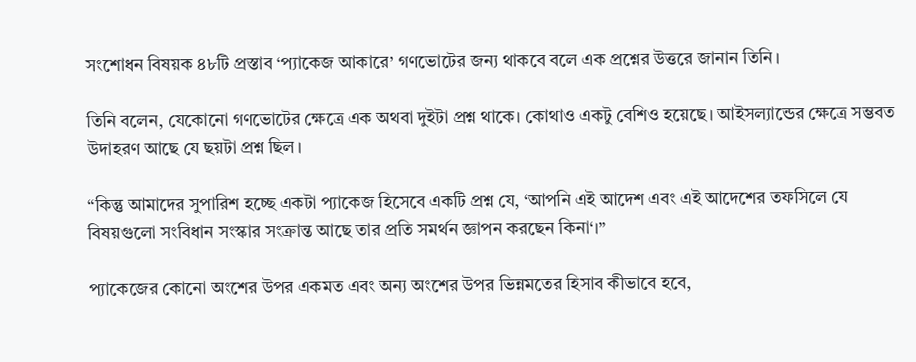সংশোধন বিষয়ক ৪৮টি প্রস্তাব ‘প্যাকেজ আকারে’ গণভোটের জন্য থাকবে বলে এক প্রশ্নের উত্তরে জানান তিনি।

তিনি বলেন, যেকোনো গণভোটের ক্ষেত্রে এক অথবা দুইটা প্রশ্ন থাকে। কোথাও একটু বেশিও হয়েছে। আইসল্যান্ডের ক্ষেত্রে সম্ভবত উদাহরণ আছে যে ছয়টা প্রশ্ন ছিল।

“কিন্তু আমাদের সুপারিশ হচ্ছে একটা প্যাকেজ হিসেবে একটি প্রশ্ন যে, ‘আপনি এই আদেশ এবং এই আদেশের তফসিলে যে বিষয়গুলো সংবিধান সংস্কার সংক্রান্ত আছে তার প্রতি সমর্থন জ্ঞাপন করছেন কিনা‘।”

প্যাকেজের কোনো অংশের উপর একমত এবং অন্য অংশের উপর ভিন্নমতের হিসাব কীভাবে হবে,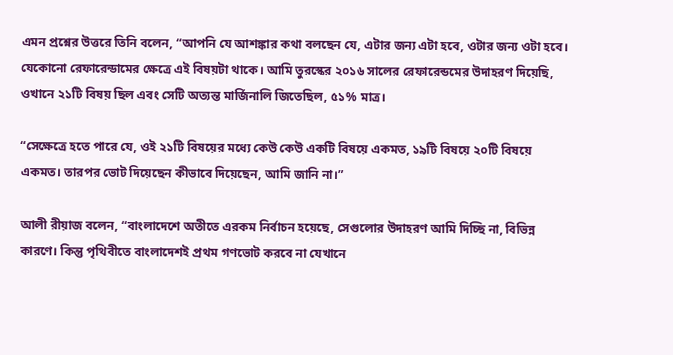এমন প্রশ্নের উত্তরে তিনি বলেন, “আপনি যে আশঙ্কার কথা বলছেন যে, এটার জন্য এটা হবে, ওটার জন্য ওটা হবে। যেকোনো রেফারেন্ডামের ক্ষেত্রে এই বিষয়টা থাকে। আমি তুরস্কের ২০১৬ সালের রেফারেন্ডমের উদাহরণ দিয়েছি, ওখানে ২১টি বিষয় ছিল এবং সেটি অত্যন্ত মার্জিনালি জিতেছিল, ৫১% মাত্র।

“সেক্ষেত্রে হতে পারে যে, ওই ২১টি বিষয়ের মধ্যে কেউ কেউ একটি বিষয়ে একমত, ১৯টি বিষয়ে ২০টি বিষয়ে একমত। তারপর ভোট দিয়েছেন কীভাবে দিয়েছেন, আমি জানি না।”

আলী রীয়াজ বলেন, “বাংলাদেশে অতীতে এরকম নির্বাচন হয়েছে, সেগুলোর উদাহরণ আমি দিচ্ছি না, বিভিন্ন কারণে। কিন্তু পৃথিবীতে বাংলাদেশই প্রথম গণভোট করবে না যেখানে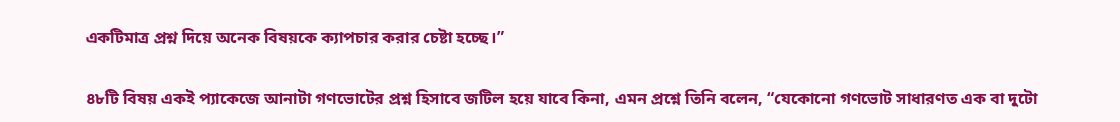একটিমাত্র প্রশ্ন দিয়ে অনেক বিষয়কে ক্যাপচার করার চেষ্টা হচ্ছে।”

৪৮টি বিষয় একই প্যাকেজে আনাটা গণভোটের প্রশ্ন হিসাবে জটিল হয়ে যাবে কিনা, এমন প্রশ্নে তিনি বলেন, “যেকোনো গণভোট সাধারণত এক বা দুটো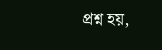প্রশ্ন হয়,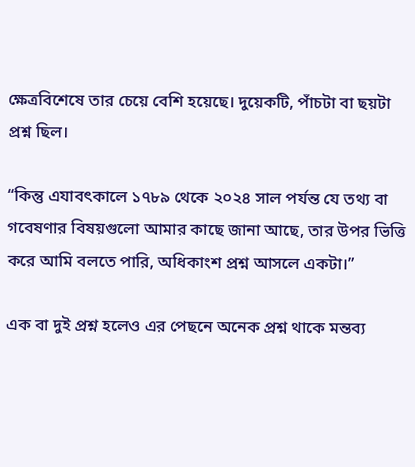ক্ষেত্রবিশেষে তার চেয়ে বেশি হয়েছে। দুয়েকটি, পাঁচটা বা ছয়টা প্রশ্ন ছিল।

“কিন্তু এযাবৎকালে ১৭৮৯ থেকে ২০২৪ সাল পর্যন্ত যে তথ্য বা গবেষণার বিষয়গুলো আমার কাছে জানা আছে, তার উপর ভিত্তি করে আমি বলতে পারি, অধিকাংশ প্রশ্ন আসলে একটা।”

এক বা দুই প্রশ্ন হলেও এর পেছনে অনেক প্রশ্ন থাকে মন্তব্য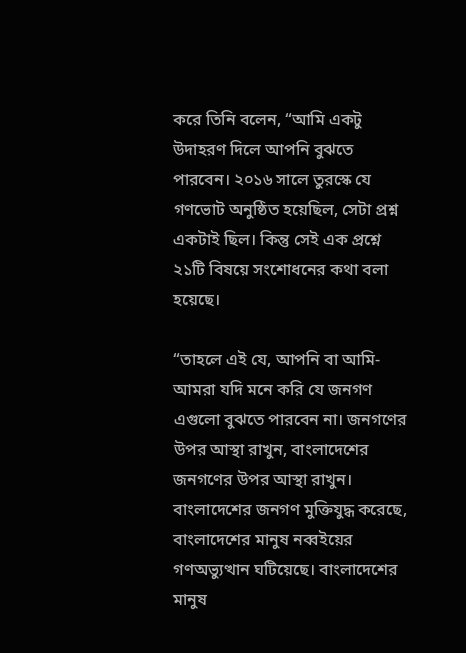করে তিনি বলেন, “আমি একটু উদাহরণ দিলে আপনি বুঝতে পারবেন। ২০১৬ সালে তুরস্কে যে গণভোট অনুষ্ঠিত হয়েছিল, সেটা প্রশ্ন একটাই ছিল। কিন্তু সেই এক প্রশ্নে ২১টি বিষয়ে সংশোধনের কথা বলা হয়েছে।

“তাহলে এই যে, আপনি বা আমি-আমরা যদি মনে করি যে জনগণ এগুলো বুঝতে পারবেন না। জনগণের উপর আস্থা রাখুন, বাংলাদেশের জনগণের উপর আস্থা রাখুন। বাংলাদেশের জনগণ মুক্তিযুদ্ধ করেছে, বাংলাদেশের মানুষ নব্বইয়ের গণঅভ্যুত্থান ঘটিয়েছে। বাংলাদেশের মানুষ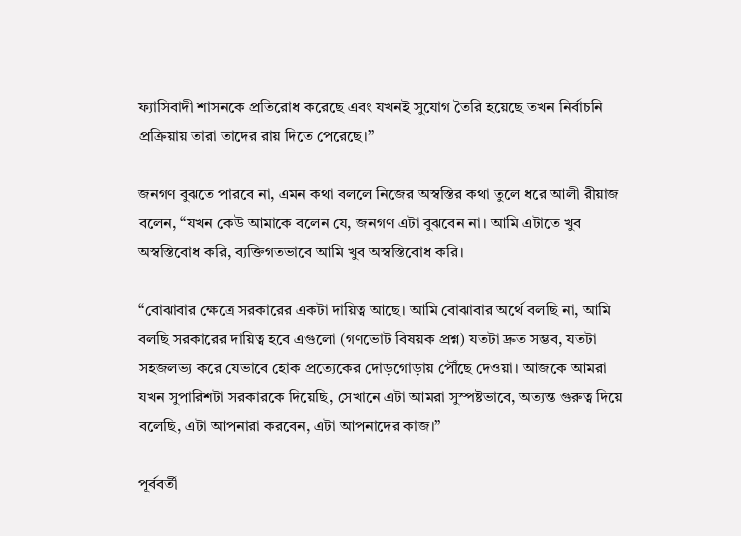ফ্যাসিবাদী শাসনকে প্রতিরোধ করেছে এবং যখনই সুযোগ তৈরি হয়েছে তখন নির্বাচনি প্রক্রিয়ায় তারা তাদের রায় দিতে পেরেছে।”

জনগণ বুঝতে পারবে না, এমন কথা বললে নিজের অস্বস্তির কথা তুলে ধরে আলী রীয়াজ বলেন, “যখন কেউ আমাকে বলেন যে, জনগণ এটা বুঝবেন না। আমি এটাতে খুব অস্বস্তিবোধ করি, ব্যক্তিগতভাবে আমি খুব অস্বস্তিবোধ করি।

“বোঝাবার ক্ষেত্রে সরকারের একটা দায়িত্ব আছে। আমি বোঝাবার অর্থে বলছি না, আমি বলছি সরকারের দায়িত্ব হবে এগুলো (গণভোট বিষয়ক প্রশ্ন) যতটা দ্রুত সম্ভব, যতটা সহজলভ্য করে যেভাবে হোক প্রত্যেকের দোড়গোড়ায় পৌঁছে দেওয়া। আজকে আমরা যখন সুপারিশটা সরকারকে দিয়েছি, সেখানে এটা আমরা সুস্পষ্টভাবে, অত্যন্ত গুরুত্ব দিয়ে বলেছি, এটা আপনারা করবেন, এটা আপনাদের কাজ।”

পূর্ববর্তী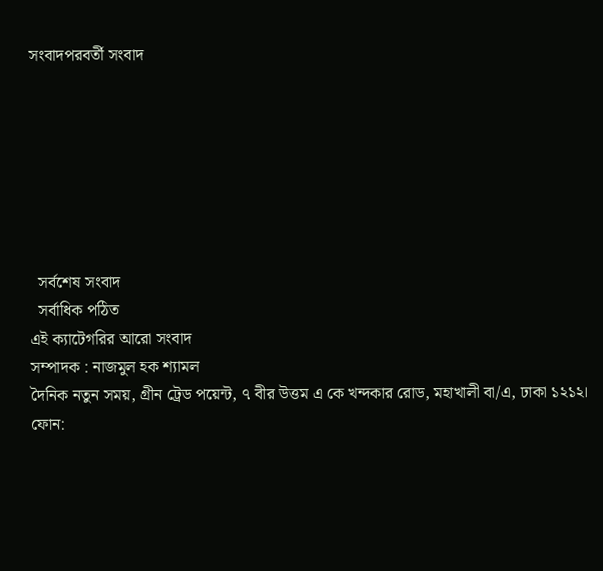সংবাদপরবর্তী সংবাদ







  সর্বশেষ সংবাদ
  সর্বাধিক পঠিত
এই ক্যাটেগরির আরো সংবাদ
সম্পাদক : নাজমুল হক শ্যামল
দৈনিক নতুন সময়, গ্রীন ট্রেড পয়েন্ট, ৭ বীর উত্তম এ কে খন্দকার রোড, মহাখালী বা/এ, ঢাকা ১২১২।
ফোন: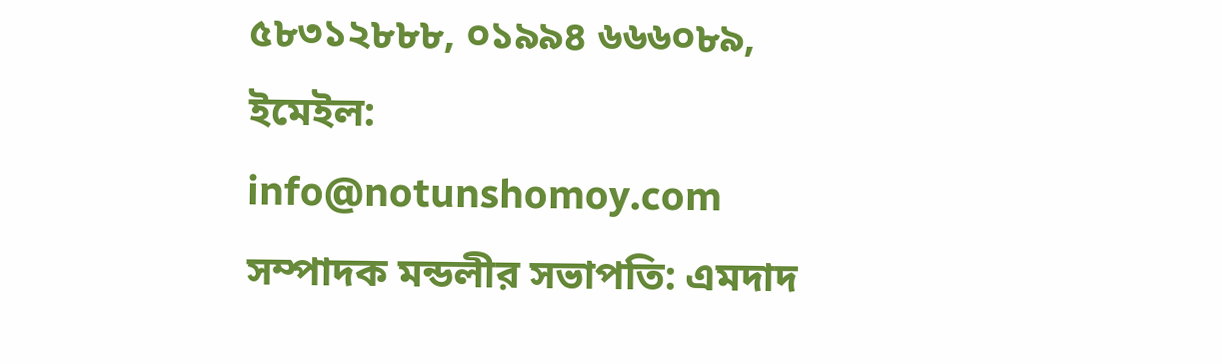৫৮৩১২৮৮৮, ০১৯৯৪ ৬৬৬০৮৯, ইমেইল: info@notunshomoy.com
সম্পাদক মন্ডলীর সভাপতি: এমদাদ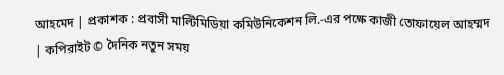আহমেদ | প্রকাশক : প্রবাসী মাল্টিমিডিয়া কমিউনিকেশন লি.-এর পক্ষে কাজী তোফায়েল আহম্মদ | কপিরাইট © দৈনিক নতুন সময়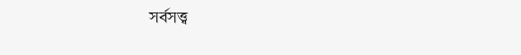সর্বসত্ত্ব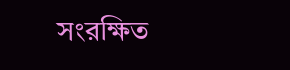সংরক্ষিত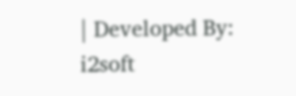| Developed By: i2soft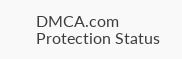DMCA.com Protection Status